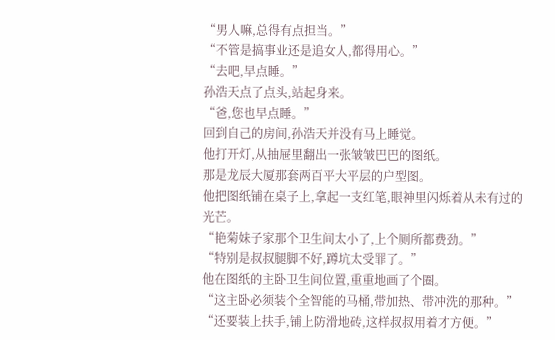“男人嘛,总得有点担当。”
“不管是搞事业还是追女人,都得用心。”
“去吧,早点睡。”
孙浩天点了点头,站起身来。
“爸,您也早点睡。”
回到自己的房间,孙浩天并没有马上睡觉。
他打开灯,从抽屉里翻出一张皱皱巴巴的图纸。
那是龙辰大厦那套两百平大平层的户型图。
他把图纸铺在桌子上,拿起一支红笔,眼神里闪烁着从未有过的光芒。
“艳菊妹子家那个卫生间太小了,上个厕所都费劲。”
“特别是叔叔腿脚不好,蹲坑太受罪了。”
他在图纸的主卧卫生间位置,重重地画了个圈。
“这主卧必须装个全智能的马桶,带加热、带冲洗的那种。”
“还要装上扶手,铺上防滑地砖,这样叔叔用着才方便。”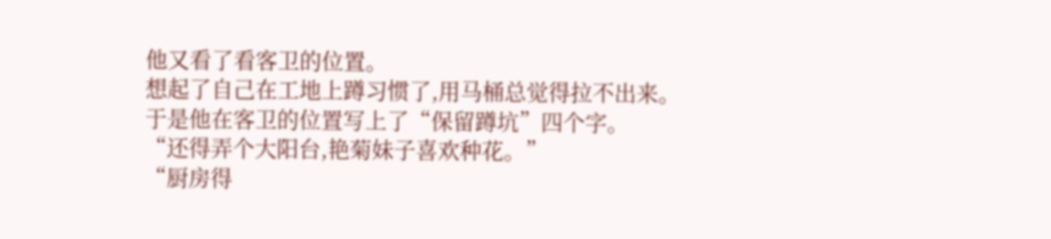他又看了看客卫的位置。
想起了自己在工地上蹲习惯了,用马桶总觉得拉不出来。
于是他在客卫的位置写上了“保留蹲坑”四个字。
“还得弄个大阳台,艳菊妹子喜欢种花。”
“厨房得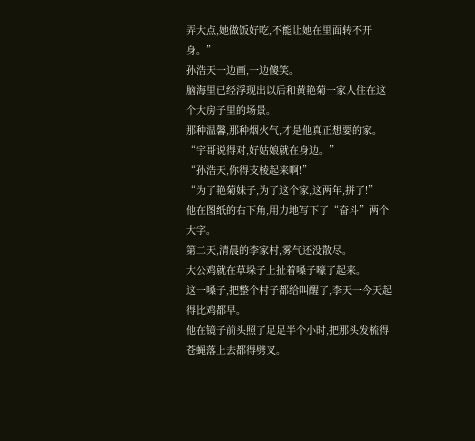弄大点,她做饭好吃,不能让她在里面转不开身。”
孙浩天一边画,一边傻笑。
脑海里已经浮现出以后和黄艳菊一家人住在这个大房子里的场景。
那种温馨,那种烟火气,才是他真正想要的家。
“宇哥说得对,好姑娘就在身边。”
“孙浩天,你得支棱起来啊!”
“为了艳菊妹子,为了这个家,这两年,拼了!”
他在图纸的右下角,用力地写下了“奋斗”两个大字。
第二天,清晨的李家村,雾气还没散尽。
大公鸡就在草垛子上扯着嗓子嚎了起来。
这一嗓子,把整个村子都给叫醒了,李天一今天起得比鸡都早。
他在镜子前头照了足足半个小时,把那头发梳得苍蝇落上去都得劈叉。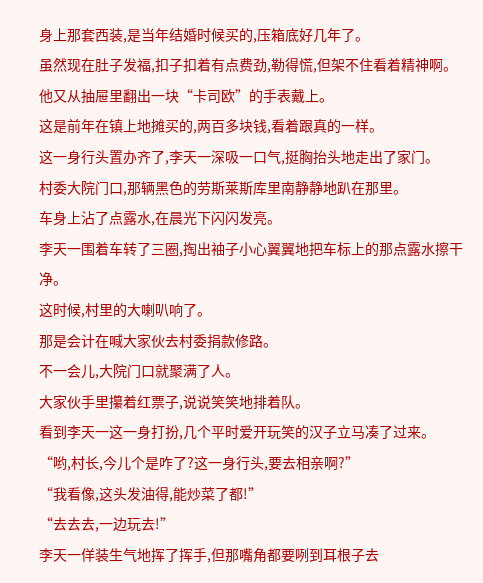身上那套西装,是当年结婚时候买的,压箱底好几年了。
虽然现在肚子发福,扣子扣着有点费劲,勒得慌,但架不住看着精神啊。
他又从抽屉里翻出一块“卡司欧”的手表戴上。
这是前年在镇上地摊买的,两百多块钱,看着跟真的一样。
这一身行头置办齐了,李天一深吸一口气,挺胸抬头地走出了家门。
村委大院门口,那辆黑色的劳斯莱斯库里南静静地趴在那里。
车身上沾了点露水,在晨光下闪闪发亮。
李天一围着车转了三圈,掏出袖子小心翼翼地把车标上的那点露水擦干净。
这时候,村里的大喇叭响了。
那是会计在喊大家伙去村委捐款修路。
不一会儿,大院门口就聚满了人。
大家伙手里攥着红票子,说说笑笑地排着队。
看到李天一这一身打扮,几个平时爱开玩笑的汉子立马凑了过来。
“哟,村长,今儿个是咋了?这一身行头,要去相亲啊?”
“我看像,这头发油得,能炒菜了都!”
“去去去,一边玩去!”
李天一佯装生气地挥了挥手,但那嘴角都要咧到耳根子去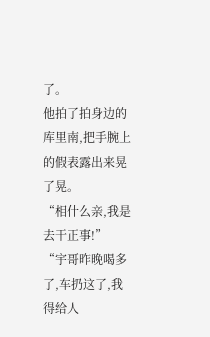了。
他拍了拍身边的库里南,把手腕上的假表露出来晃了晃。
“相什么亲,我是去干正事!”
“宇哥昨晚喝多了,车扔这了,我得给人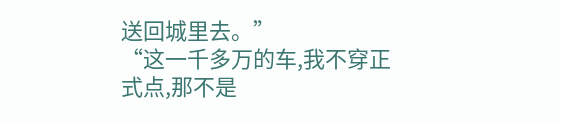送回城里去。”
“这一千多万的车,我不穿正式点,那不是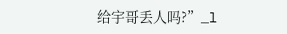给宇哥丢人吗?”_l